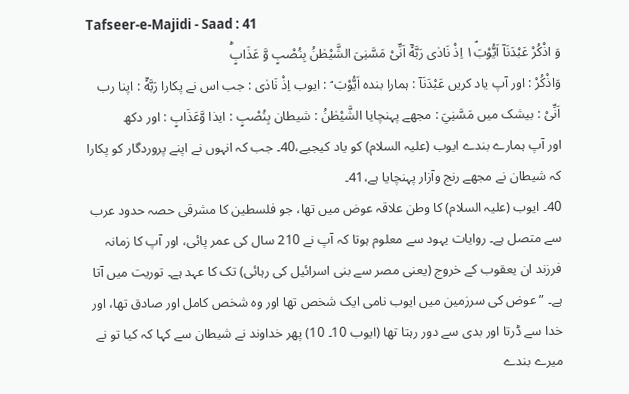Tafseer-e-Majidi - Saad : 41
وَ اذْكُرْ عَبْدَنَاۤ اَیُّوْبَ١ۘ اِذْ نَادٰى رَبَّهٗۤ اَنِّیْ مَسَّنِیَ الشَّیْطٰنُ بِنُصْبٍ وَّ عَذَابٍؕ
وَاذْكُرْ : اور آپ یاد کریں عَبْدَنَآ : ہمارا بندہ اَيُّوْبَ ۘ : ایوب اِذْ نَادٰى : جب اس نے پکارا رَبَّهٗٓ : اپنا رب اَنِّىْ : بیشک میں مَسَّنِيَ : مجھے پہنچایا الشَّيْطٰنُ : شیطان بِنُصْبٍ : ایذا وَّعَذَابٍ : اور دکھ
اور آپ ہمارے بندے ایوب (علیہ السلام) کو یاد کیجیے،40۔ جب کہ انہوں نے اپنے پروردگار کو پکارا کہ شیطان نے مجھے رنج وآزار پہنچایا ہے،41۔
40۔ ایوب (علیہ السلام) کا وطن علاقہ عوض میں تھا، جو فلسطین کا مشرقی حصہ حدود عرب سے متصل ہے۔ روایات یہود سے معلوم ہوتا کہ آپ نے 210 سال کی عمر پائی، اور آپ کا زمانہ فرزند ان یعقوب کے خروج (یعنی مصر سے بنی اسرائیل کی رہائی) تک کا عہد ہے۔ توریت میں آتا ہے۔ ” عوض کی سرزمین میں ایوب نامی ایک شخص تھا اور وہ شخص کامل اور صادق تھا، اور خدا سے ڈرتا اور بدی سے دور رہتا تھا (ایوب 10۔ 10) پھر خداوند نے شیطان سے کہا کہ کیا تو نے میرے بندے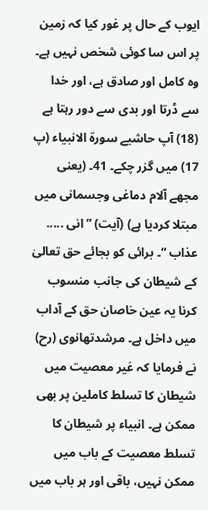ایوب کے حال پر غور کیا کہ زمین پر اس سا کوئی شخص نہیں ہے۔ وہ کامل اور صادق ہے، اور خدا سے ڈرتا اور بدی سے دور رہتا ہے (18) آپ حاشیے سورة الانبیاء (پ 17) میں گزر چکے۔ 41۔ (یعنی مجھے آلام دماغی وجسمانی میں مبتلا کردیا ہے) (آیت) ” انی ..... عذاب “۔ برائی کو بجائے حق تعالیٰ کے شیطان کی جانب منسوب کرنا یہ عین خاصان حق کے آداب میں داخل ہے۔ مرشدتھانوی (رح) نے فرمایا کہ غیر معصیت میں شیطان کا تسلط کاملین پر بھی ممکن ہے۔ انبیاء پر شیطان کا تسلط معصیت کے باب میں ممکن نہیں، باقی اور ہر باب میں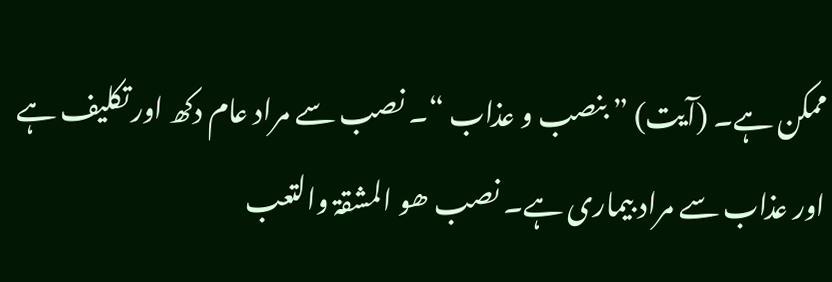ممکن ہے۔ (آیت) ” بنصب و عذاب “۔ نصب سے مراد عام دکھ اور تکلیف ہے اور عذاب سے مراد بیماری ہے۔ نصب ھو المشقۃ والتعب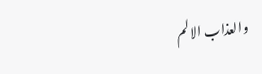والعذاب الالم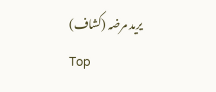یرید مرضہ (کشاف)
Top